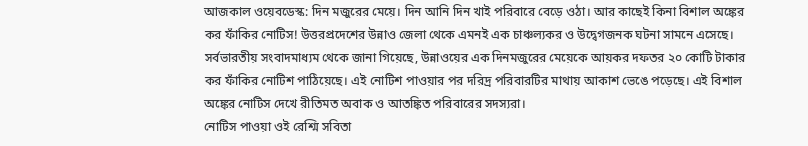আজকাল ওয়েবডেস্ক: দিন মজুরের মেয়ে। দিন আনি দিন খাই পরিবারে বেড়ে ওঠা। আর কাছেই কিনা বিশাল অঙ্কের কর ফাঁকির নোটিস! উত্তরপ্রদেশের উন্নাও জেলা থেকে এমনই এক চাঞ্চল্যকর ও উদ্বেগজনক ঘটনা সামনে এসেছে।
সর্বভারতীয় সংবাদমাধ্যম থেকে জানা গিয়েছে, উন্নাওয়ের এক দিনমজুরের মেয়েকে আয়কর দফতর ২০ কোটি টাকার কর ফাঁকির নোটিশ পাঠিয়েছে। এই নোটিশ পাওয়ার পর দরিদ্র পরিবারটির মাথায় আকাশ ভেঙে পড়েছে। এই বিশাল অঙ্কের নোটিস দেখে রীতিমত অবাক ও আতঙ্কিত পরিবারের সদস্যরা।
নোটিস পাওয়া ওই রেশ্মি সবিতা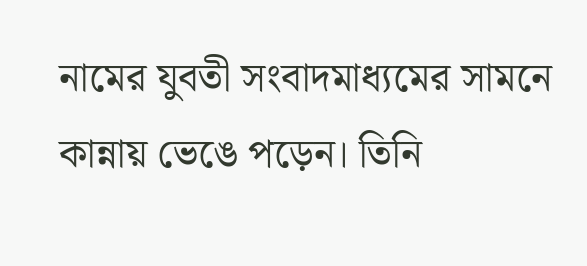নামের যুবতী সংবাদমাধ্যমের সামনে কান্নায় ভেঙে পড়েন। তিনি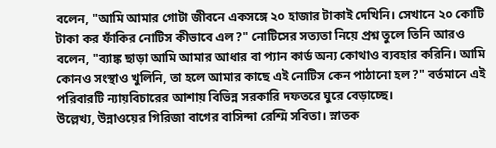বলেন, "আমি আমার গোটা জীবনে একসঙ্গে ২০ হাজার টাকাই দেখিনি। সেখানে ২০ কোটি টাকা কর ফাঁকির নোটিস কীভাবে এল?" নোটিসের সত্যতা নিয়ে প্রশ্ন তুলে তিনি আরও বলেন, "ব্যাঙ্ক ছাড়া আমি আমার আধার বা প্যান কার্ড অন্য কোথাও ব্যবহার করিনি। আমি কোনও সংস্থাও খুলিনি, তা হলে আমার কাছে এই নোটিস কেন পাঠানো হল?" বর্তমানে এই পরিবারটি ন্যায়বিচারের আশায় বিভিন্ন সরকারি দফতরে ঘুরে বেড়াচ্ছে।
উল্লেখ্য, উন্নাওয়ের গিরিজা বাগের বাসিন্দা রেশ্মি সবিতা। স্নাতক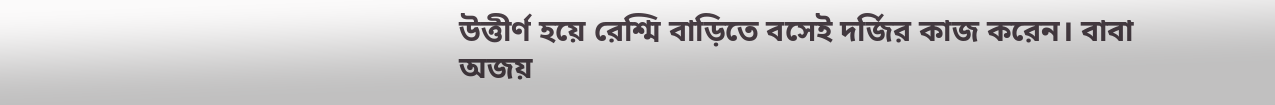উত্তীর্ণ হয়ে রেশ্মি বাড়িতে বসেই দর্জির কাজ করেন। বাবা অজয়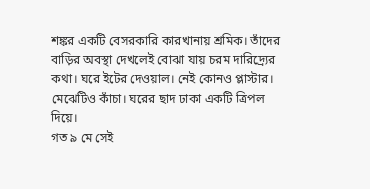শঙ্কর একটি বেসরকারি কারখানায় শ্রমিক। তাঁদের বাড়ির অবস্থা দেখলেই বোঝা যায় চরম দারিদ্র্যের কথা। ঘরে ইটের দেওয়াল। নেই কোনও প্লাস্টার। মেঝেটিও কাঁচা। ঘরের ছাদ ঢাকা একটি ত্রিপল দিয়ে।
গত ৯ মে সেই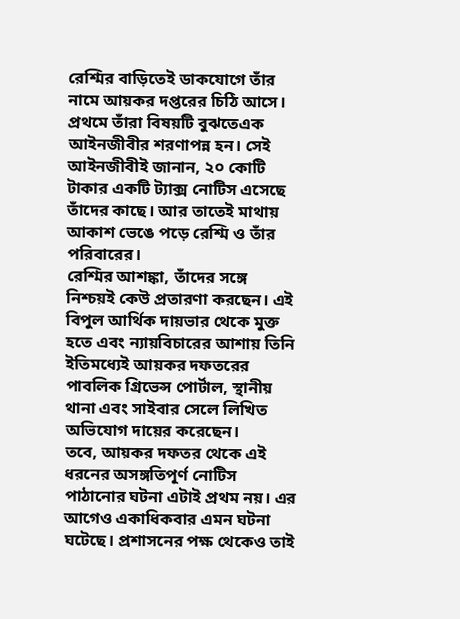রেশ্মির বাড়িতেই ডাকযোগে তাঁর নামে আয়কর দপ্তরের চিঠি আসে। প্রথমে তাঁরা বিষয়টি বুঝতেএক আইনজীবীর শরণাপন্ন হন। সেই আইনজীবীই জানান, ২০ কোটি টাকার একটি ট্যাক্স নোটিস এসেছে তাঁদের কাছে। আর তাতেই মাথায় আকাশ ভেঙে পড়ে রেশ্মি ও তাঁর পরিবারের।
রেশ্মির আশঙ্কা, তাঁদের সঙ্গে নিশ্চয়ই কেউ প্রতারণা করছেন। এই বিপুল আর্থিক দায়ভার থেকে মুক্ত হতে এবং ন্যায়বিচারের আশায় তিনি ইতিমধ্যেই আয়কর দফতরের পাবলিক গ্রিভেন্স পোর্টাল, স্থানীয় থানা এবং সাইবার সেলে লিখিত অভিযোগ দায়ের করেছেন।
তবে, আয়কর দফতর থেকে এই ধরনের অসঙ্গতিপূর্ণ নোটিস পাঠানোর ঘটনা এটাই প্রথম নয়। এর আগেও একাধিকবার এমন ঘটনা ঘটেছে। প্রশাসনের পক্ষ থেকেও তাই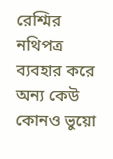রেশ্মির নথিপত্র ব্যবহার করে অন্য কেউ কোনও ভুয়ো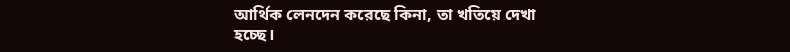আর্থিক লেনদেন করেছে কিনা, তা খতিয়ে দেখা হচ্ছে।